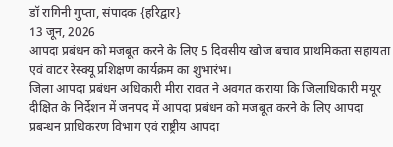डॉ रागिनी गुप्ता, संपादक {हरिद्वार}
13 जून, 2026
आपदा प्रबंधन को मजबूत करने के लिए 5 दिवसीय खोज बचाव प्राथमिकता सहायता एवं वाटर रेस्क्यू प्रशिक्षण कार्यक्रम का शुभारंभ।
जिला आपदा प्रबंधन अधिकारी मीरा रावत ने अवगत कराया कि जिलाधिकारी मयूर दीक्षित के निर्देशन में जनपद में आपदा प्रबंधन को मजबूत करने के लिए आपदा प्रबन्धन प्राधिकरण विभाग एवं राष्ट्रीय आपदा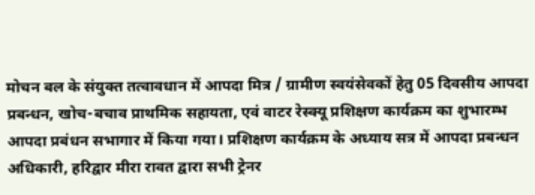मोचन बल के संयुक्त तत्वावधान में आपदा मित्र / ग्रामीण स्वयंसेवकों हेतु 05 दिवसीय आपदा प्रबन्धन, खोच-बचाव प्राथमिक सहायता, एवं वाटर रेस्क्यू प्रशिक्षण कार्यक्रम का शुभारम्भ आपदा प्रबंधन सभागार में किया गया। प्रशिक्षण कार्यक्रम के अध्याय सत्र में आपदा प्रबन्धन अधिकारी, हरिद्वार मीरा रावत द्वारा सभी ट्रेनर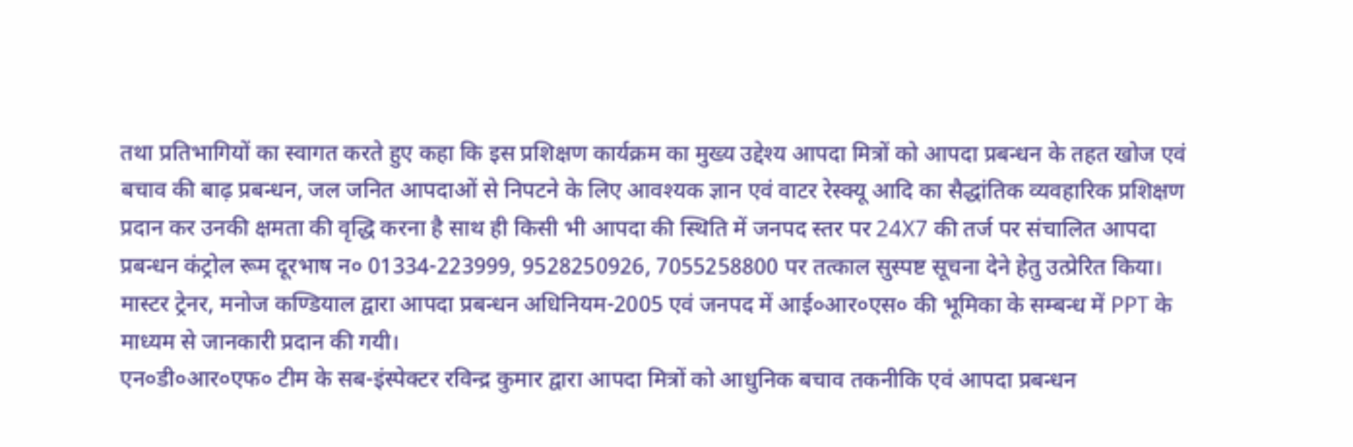तथा प्रतिभागियों का स्वागत करते हुए कहा कि इस प्रशिक्षण कार्यक्रम का मुख्य उद्देश्य आपदा मित्रों को आपदा प्रबन्धन के तहत खोज एवं बचाव की बाढ़ प्रबन्धन, जल जनित आपदाओं से निपटने के लिए आवश्यक ज्ञान एवं वाटर रेस्क्यू आदि का सैद्धांतिक व्यवहारिक प्रशिक्षण प्रदान कर उनकी क्षमता की वृद्धि करना है साथ ही किसी भी आपदा की स्थिति में जनपद स्तर पर 24X7 की तर्ज पर संचालित आपदा प्रबन्धन कंट्रोल रूम दूरभाष न० 01334-223999, 9528250926, 7055258800 पर तत्काल सुस्पष्ट सूचना देने हेतु उत्प्रेरित किया। मास्टर ट्रेनर, मनोज कण्डियाल द्वारा आपदा प्रबन्धन अधिनियम-2005 एवं जनपद में आई०आर०एस० की भूमिका के सम्बन्ध में PPT के माध्यम से जानकारी प्रदान की गयी।
एन०डी०आर०एफ० टीम के सब-इंस्पेक्टर रविन्द्र कुमार द्वारा आपदा मित्रों को आधुनिक बचाव तकनीकि एवं आपदा प्रबन्धन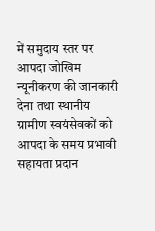में समुदाय स्तर पर आपदा जोखिम न्यूनीकरण की जानकारी देना तथा स्थानीय ग्रामीण स्वयंसेवकों को आपदा के समय प्रभावी सहायता प्रदान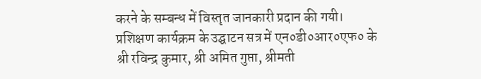करने के सम्बन्ध में विस्तृत जानकारी प्रदान की गयी।
प्रशिक्षण कार्यक्रम के उद्घाटन सत्र में एन०डी०आर०एफ० के श्री रविन्द्र कुमार, श्री अमित गुप्ता, श्रीमती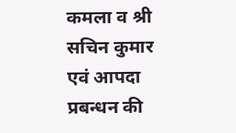कमला व श्री सचिन कुमार एवं आपदा प्रबन्धन की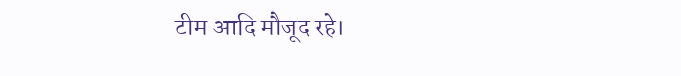टीम आदि मौजूद रहे।